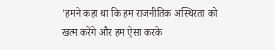'हमने कहा था कि हम राजनीतिक अस्थिरता को खत्म करेंगे और हम ऐसा करके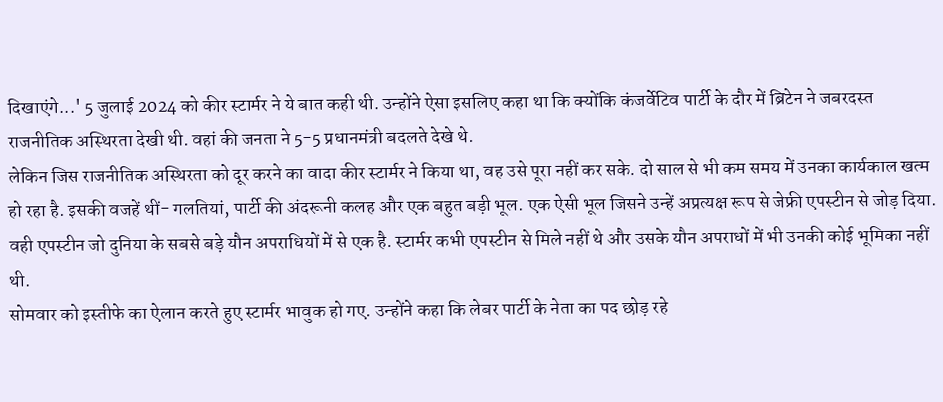दिखाएंगे...' 5 जुलाई 2024 को कीर स्टार्मर ने ये बात कही थी. उन्होंने ऐसा इसलिए कहा था कि क्योंकि कंजर्वेटिव पार्टी के दौर में ब्रिटेन ने जबरदस्त राजनीतिक अस्थिरता देखी थी. वहां की जनता ने 5-5 प्रधानमंत्री बदलते देखे थे.
लेकिन जिस राजनीतिक अस्थिरता को दूर करने का वादा कीर स्टार्मर ने किया था, वह उसे पूरा नहीं कर सके. दो साल से भी कम समय में उनका कार्यकाल खत्म हो रहा है. इसकी वजहें थीं- गलतियां, पार्टी की अंदरूनी कलह और एक बहुत बड़ी भूल. एक ऐसी भूल जिसने उन्हें अप्रत्यक्ष रूप से जेफ्री एपस्टीन से जोड़ दिया. वही एपस्टीन जो दुनिया के सबसे बड़े यौन अपराधियों में से एक है. स्टार्मर कभी एपस्टीन से मिले नहीं थे और उसके यौन अपराधों में भी उनकी कोई भूमिका नहीं थी.
सोमवार को इस्तीफे का ऐलान करते हुए स्टार्मर भावुक हो गए. उन्होंने कहा कि लेबर पार्टी के नेता का पद छोड़ रहे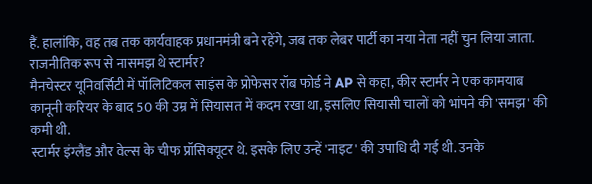हैं. हालांकि, वह तब तक कार्यवाहक प्रधानमंत्री बने रहेंगे, जब तक लेबर पार्टी का नया नेता नहीं चुन लिया जाता.
राजनीतिक रूप से नासमझ थे स्टार्मर?
मैनचेस्टर यूनिवर्सिटी में पॉलिटिकल साइंस के प्रोफेसर रॉब फोर्ड ने AP से कहा, कीर स्टार्मर ने एक कामयाब कानूनी करियर के बाद 50 की उम्र में सियासत में कदम रखा था, इसलिए सियासी चालों को भांपने की 'समझ' की कमी थी.
स्टार्मर इंग्लैंड और वेल्स के चीफ प्रॉसिक्यूटर थे. इसके लिए उन्हें 'नाइट' की उपाधि दी गई थी. उनके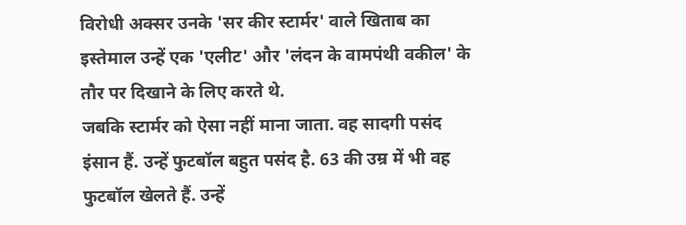विरोधी अक्सर उनके 'सर कीर स्टार्मर' वाले खिताब का इस्तेमाल उन्हें एक 'एलीट' और 'लंदन के वामपंथी वकील' के तौर पर दिखाने के लिए करते थे.
जबकि स्टार्मर को ऐसा नहीं माना जाता. वह सादगी पसंद इंसान हैं. उन्हें फुटबॉल बहुत पसंद है. 63 की उम्र में भी वह फुटबॉल खेलते हैं. उन्हें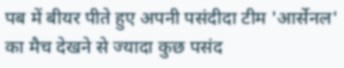पब में बीयर पीते हुए अपनी पसंदीदा टीम 'आर्सेनल' का मैच देखने से ज्यादा कुछ पसंद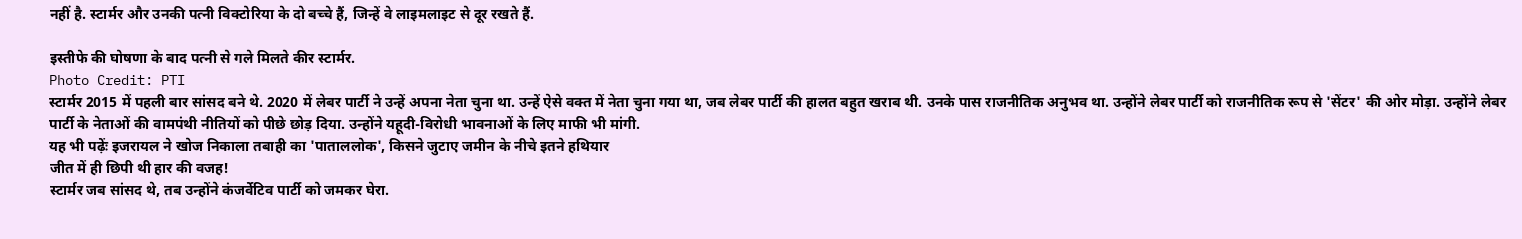नहीं है. स्टार्मर और उनकी पत्नी विक्टोरिया के दो बच्चे हैं, जिन्हें वे लाइमलाइट से दूर रखते हैं.

इस्तीफे की घोषणा के बाद पत्नी से गले मिलते कीर स्टार्मर.
Photo Credit: PTI
स्टार्मर 2015 में पहली बार सांसद बने थे. 2020 में लेबर पार्टी ने उन्हें अपना नेता चुना था. उन्हें ऐसे वक्त में नेता चुना गया था, जब लेबर पार्टी की हालत बहुत खराब थी. उनके पास राजनीतिक अनुभव था. उन्होंने लेबर पार्टी को राजनीतिक रूप से 'सेंटर' की ओर मोड़ा. उन्होंने लेबर पार्टी के नेताओं की वामपंथी नीतियों को पीछे छोड़ दिया. उन्होंने यहूदी-विरोधी भावनाओं के लिए माफी भी मांगी.
यह भी पढ़ेंः इजरायल ने खोज निकाला तबाही का 'पाताललोक', किसने जुटाए जमीन के नीचे इतने हथियार
जीत में ही छिपी थी हार की वजह!
स्टार्मर जब सांसद थे, तब उन्होंने कंजर्वेटिव पार्टी को जमकर घेरा.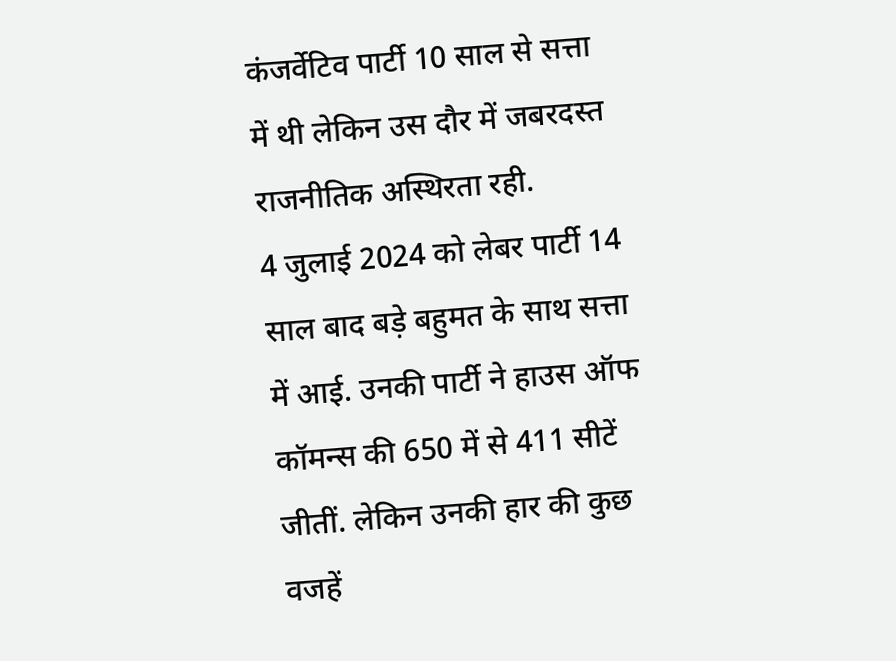कंजर्वेटिव पार्टी 10 साल से सत्ता में थी लेकिन उस दौर में जबरदस्त राजनीतिक अस्थिरता रही.
4 जुलाई 2024 को लेबर पार्टी 14 साल बाद बड़े बहुमत के साथ सत्ता में आई. उनकी पार्टी ने हाउस ऑफ कॉमन्स की 650 में से 411 सीटें जीतीं. लेकिन उनकी हार की कुछ वजहें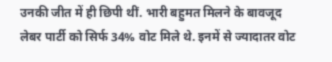उनकी जीत में ही छिपी थीं. भारी बहुमत मिलने के बावजूद लेबर पार्टी को सिर्फ 34% वोट मिले थे. इनमें से ज्यादातर वोट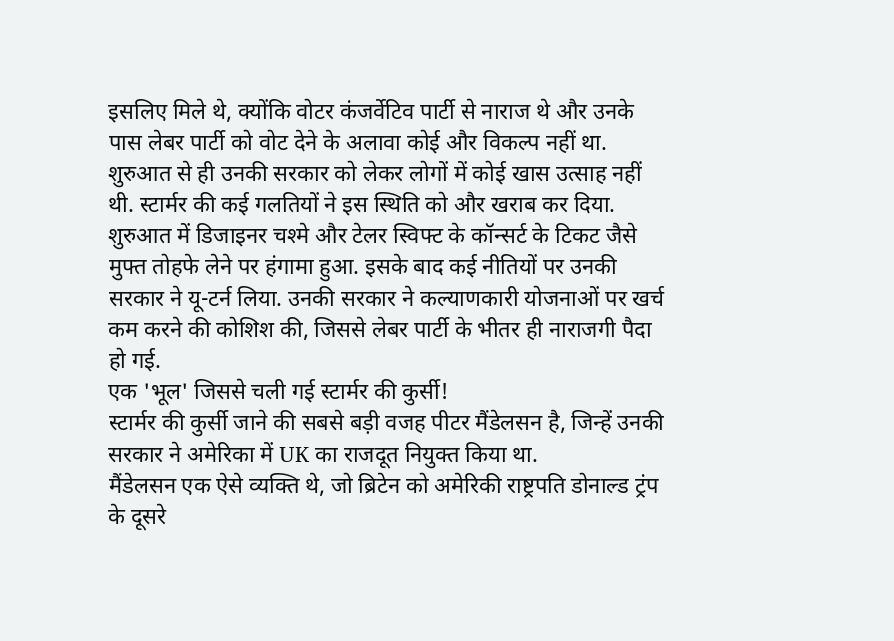इसलिए मिले थे, क्योंकि वोटर कंजर्वेटिव पार्टी से नाराज थे और उनके पास लेबर पार्टी को वोट देने के अलावा कोई और विकल्प नहीं था.
शुरुआत से ही उनकी सरकार को लेकर लोगों में कोई खास उत्साह नहीं थी. स्टार्मर की कई गलतियों ने इस स्थिति को और खराब कर दिया. शुरुआत में डिजाइनर चश्मे और टेलर स्विफ्ट के कॉन्सर्ट के टिकट जैसे मुफ्त तोहफे लेने पर हंगामा हुआ. इसके बाद कई नीतियों पर उनकी सरकार ने यू-टर्न लिया. उनकी सरकार ने कल्याणकारी योजनाओं पर खर्च कम करने की कोशिश की, जिससे लेबर पार्टी के भीतर ही नाराजगी पैदा हो गई.
एक 'भूल' जिससे चली गई स्टार्मर की कुर्सी!
स्टार्मर की कुर्सी जाने की सबसे बड़ी वजह पीटर मैंडेलसन है, जिन्हें उनकी सरकार ने अमेरिका में UK का राजदूत नियुक्त किया था.
मैंडेलसन एक ऐसे व्यक्ति थे, जो ब्रिटेन को अमेरिकी राष्ट्रपति डोनाल्ड ट्रंप के दूसरे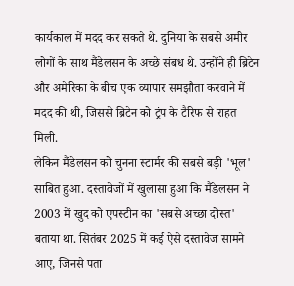कार्यकाल में मदद कर सकते थे. दुनिया के सबसे अमीर लोगों के साथ मैंडेलसन के अच्छे संबध थे. उन्होंने ही ब्रिटेन और अमेरिका के बीच एक व्यापार समझौता करवाने में मदद की थी, जिससे ब्रिटेन को ट्रंप के टैरिफ से राहत मिली.
लेकिन मैंडेलसन को चुनना स्टार्मर की सबसे बड़ी 'भूल' साबित हुआ. दस्तावेजों में खुलासा हुआ कि मैंडेलसन ने 2003 में खुद को एपस्टीन का 'सबसे अच्छा दोस्त' बताया था. सितंबर 2025 में कई ऐसे दस्तावेज सामने आए, जिनसे पता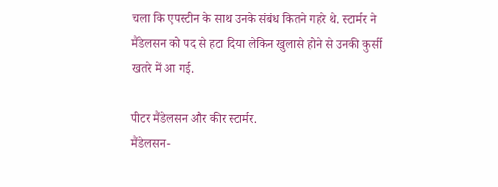चला कि एपस्टीन के साथ उनके संबंध कितने गहरे थे. स्टार्मर ने मैंडेलसन को पद से हटा दिया लेकिन खुलासे होने से उनकी कुर्सी खतरे में आ गई.

पीटर मैंडेलसन और कीर स्टार्मर.
मैंडेलसन-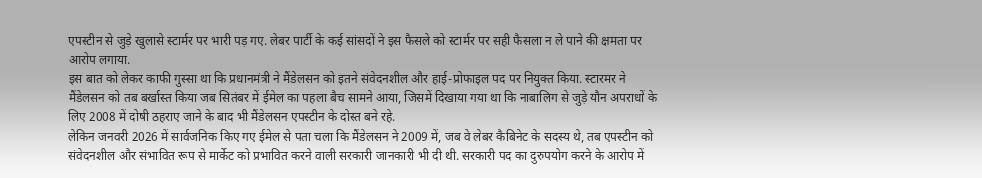एपस्टीन से जुड़े खुलासे स्टार्मर पर भारी पड़ गए. लेबर पार्टी के कई सांसदों ने इस फैसले को स्टार्मर पर सही फैसला न ले पाने की क्षमता पर आरोप लगाया.
इस बात को लेकर काफी गुस्सा था कि प्रधानमंत्री ने मैंडेलसन को इतने संवेदनशील और हाई-प्रोफाइल पद पर नियुक्त किया. स्टारमर ने मैंडेलसन को तब बर्खास्त किया जब सितंबर में ईमेल का पहला बैच सामने आया, जिसमें दिखाया गया था कि नाबालिग से जुड़े यौन अपराधों के लिए 2008 में दोषी ठहराए जाने के बाद भी मैंडेलसन एपस्टीन के दोस्त बने रहे.
लेकिन जनवरी 2026 में सार्वजनिक किए गए ईमेल से पता चला कि मैंडेलसन ने 2009 में, जब वे लेबर कैबिनेट के सदस्य थे, तब एपस्टीन को संवेदनशील और संभावित रूप से मार्केट को प्रभावित करने वाली सरकारी जानकारी भी दी थी. सरकारी पद का दुरुपयोग करने के आरोप में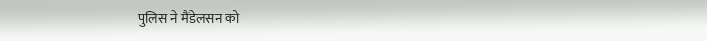पुलिस ने मैंडेलसन को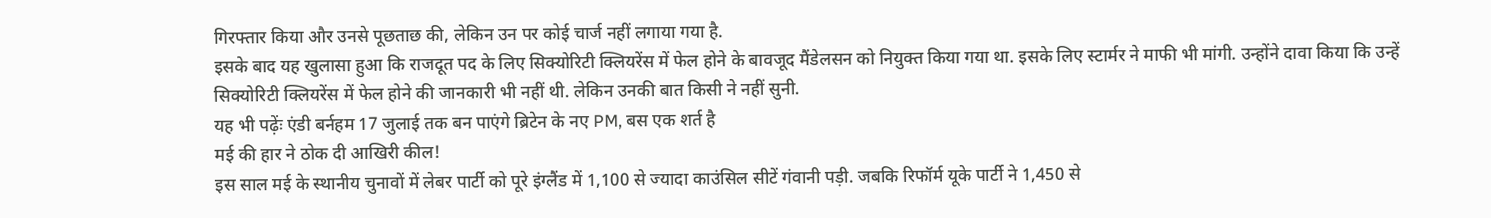गिरफ्तार किया और उनसे पूछताछ की, लेकिन उन पर कोई चार्ज नहीं लगाया गया है.
इसके बाद यह खुलासा हुआ कि राजदूत पद के लिए सिक्योरिटी क्लियरेंस में फेल होने के बावजूद मैंडेलसन को नियुक्त किया गया था. इसके लिए स्टार्मर ने माफी भी मांगी. उन्होंने दावा किया कि उन्हें सिक्योरिटी क्लियरेंस में फेल होने की जानकारी भी नहीं थी. लेकिन उनकी बात किसी ने नहीं सुनी.
यह भी पढ़ेंः एंडी बर्नहम 17 जुलाई तक बन पाएंगे ब्रिटेन के नए PM, बस एक शर्त है
मई की हार ने ठोक दी आखिरी कील!
इस साल मई के स्थानीय चुनावों में लेबर पार्टी को पूरे इंग्लैंड में 1,100 से ज्यादा काउंसिल सीटें गंवानी पड़ी. जबकि रिफॉर्म यूके पार्टी ने 1,450 से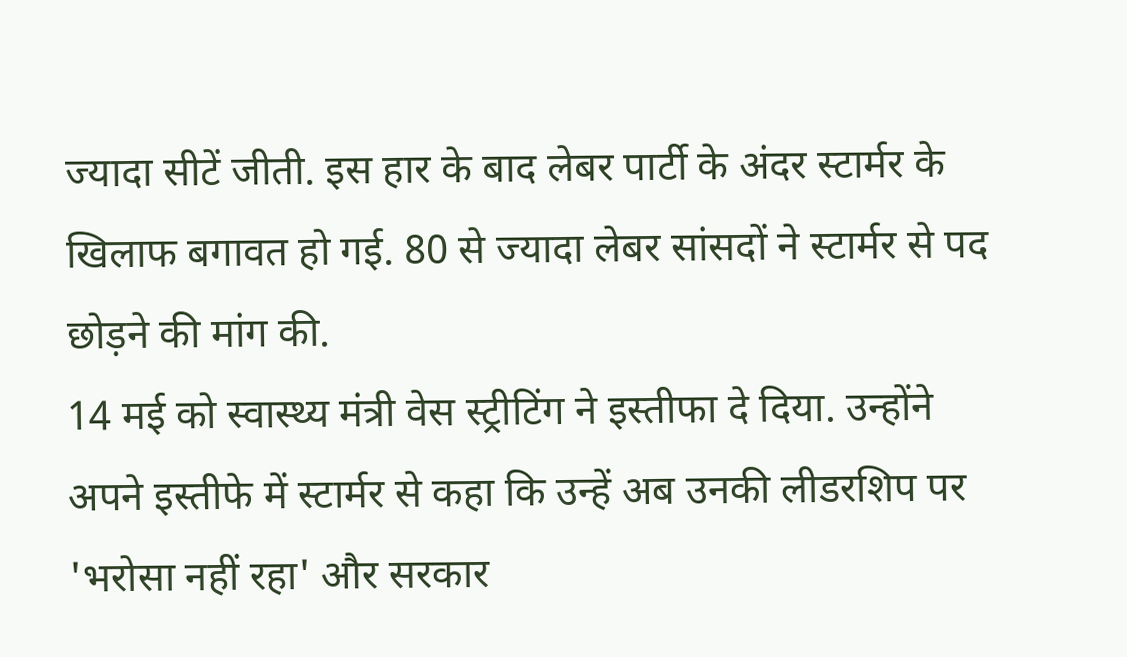ज्यादा सीटें जीती. इस हार के बाद लेबर पार्टी के अंदर स्टार्मर के खिलाफ बगावत हो गई. 80 से ज्यादा लेबर सांसदों ने स्टार्मर से पद छोड़ने की मांग की.
14 मई को स्वास्थ्य मंत्री वेस स्ट्रीटिंग ने इस्तीफा दे दिया. उन्होंने अपने इस्तीफे में स्टार्मर से कहा कि उन्हें अब उनकी लीडरशिप पर 'भरोसा नहीं रहा' और सरकार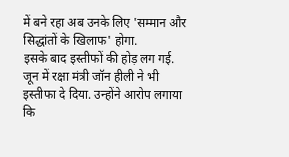में बने रहा अब उनके लिए 'सम्मान और सिद्धांतों के खिलाफ' होगा.
इसके बाद इस्तीफों की होड़ लग गई. जून में रक्षा मंत्री जॉन हीली ने भी इस्तीफा दे दिया. उन्होंने आरोप लगाया कि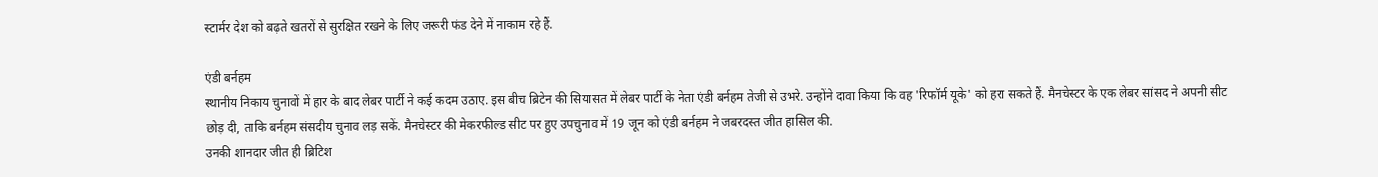स्टार्मर देश को बढ़ते खतरों से सुरक्षित रखने के लिए जरूरी फंड देने में नाकाम रहे हैं.

एंडी बर्नहम
स्थानीय निकाय चुनावों में हार के बाद लेबर पार्टी ने कई कदम उठाए. इस बीच ब्रिटेन की सियासत में लेबर पार्टी के नेता एंडी बर्नहम तेजी से उभरे. उन्होंने दावा किया कि वह 'रिफॉर्म यूके' को हरा सकते हैं. मैनचेस्टर के एक लेबर सांसद ने अपनी सीट छोड़ दी, ताकि बर्नहम संसदीय चुनाव लड़ सकें. मैनचेस्टर की मेकरफील्ड सीट पर हुए उपचुनाव में 19 जून को एंडी बर्नहम ने जबरदस्त जीत हासिल की.
उनकी शानदार जीत ही ब्रिटिश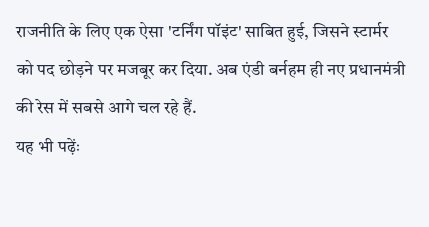राजनीति के लिए एक ऐसा 'टर्निंग पॉइंट' साबित हुई, जिसने स्टार्मर को पद छोड़ने पर मजबूर कर दिया. अब एंडी बर्नहम ही नए प्रधानमंत्री की रेस में सबसे आगे चल रहे हैं.
यह भी पढ़ेंः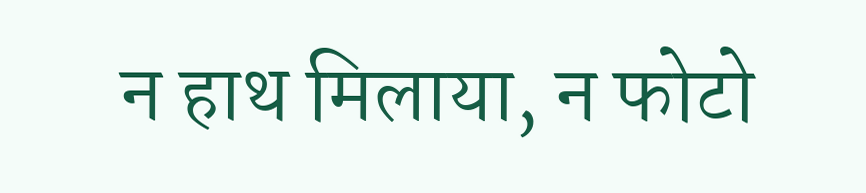न हाथ मिलाया, न फोटो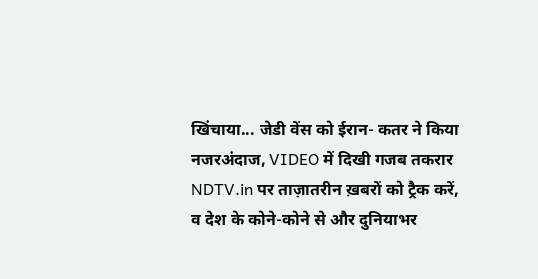खिंचाया... जेडी वेंस को ईरान- कतर ने किया नजरअंदाज, VIDEO में दिखी गजब तकरार
NDTV.in पर ताज़ातरीन ख़बरों को ट्रैक करें, व देश के कोने-कोने से और दुनियाभर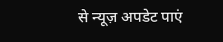से न्यूज़ अपडेट पाएं